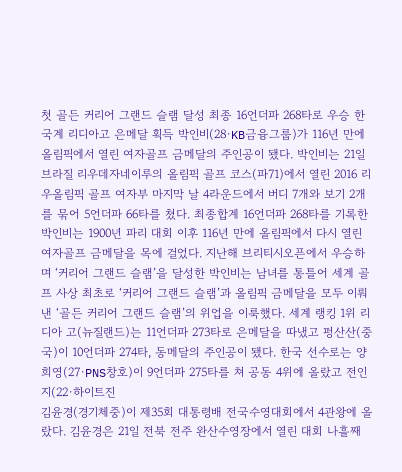첫 골든 커리어 그랜드 슬램 달성 최종 16언더파 268타로 우승 한국계 리디아고 은메달 획득 박인비(28·KB금융그룹)가 116년 만에 올림픽에서 열린 여자골프 금메달의 주인공이 됐다. 박인비는 21일 브라질 리우데자네이루의 올림픽 골프 코스(파71)에서 열린 2016 리우올림픽 골프 여자부 마지막 날 4라운드에서 버디 7개와 보기 2개를 묶어 5언더파 66타를 쳤다. 최종합계 16언더파 268타를 기록한 박인비는 1900년 파리 대회 이후 116년 만에 올림픽에서 다시 열린 여자골프 금메달을 목에 걸었다. 지난해 브리티시오픈에서 우승하며 ‘커리어 그랜드 슬램’을 달성한 박인비는 남녀를 통틀어 세계 골프 사상 최초로 ‘커리어 그랜드 슬램’과 올림픽 금메달을 모두 이뤄낸 ‘골든 커리어 그랜드 슬램’의 위업을 이룩했다. 세계 랭킹 1위 리디아 고(뉴질랜드)는 11언더파 273타로 은메달을 따냈고 펑산산(중국)이 10언더파 274타, 동메달의 주인공이 됐다. 한국 선수로는 양희영(27·PNS창호)이 9언더파 275타를 쳐 공동 4위에 올랐고 전인지(22·하이트진
김윤경(경기체중)이 제35회 대통령배 전국수영대회에서 4관왕에 올랐다. 김윤경은 21일 전북 전주 완산수영장에서 열린 대회 나흘째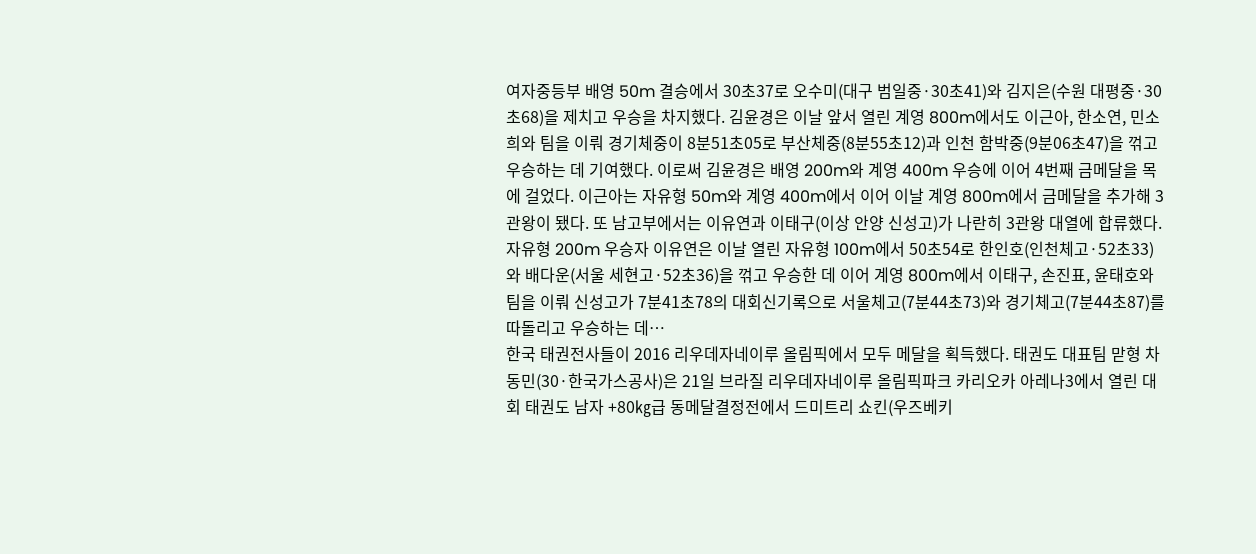여자중등부 배영 50m 결승에서 30초37로 오수미(대구 범일중·30초41)와 김지은(수원 대평중·30초68)을 제치고 우승을 차지했다. 김윤경은 이날 앞서 열린 계영 800m에서도 이근아, 한소연, 민소희와 팀을 이뤄 경기체중이 8분51초05로 부산체중(8분55초12)과 인천 함박중(9분06초47)을 꺾고 우승하는 데 기여했다. 이로써 김윤경은 배영 200m와 계영 400m 우승에 이어 4번째 금메달을 목에 걸었다. 이근아는 자유형 50m와 계영 400m에서 이어 이날 계영 800m에서 금메달을 추가해 3관왕이 됐다. 또 남고부에서는 이유연과 이태구(이상 안양 신성고)가 나란히 3관왕 대열에 합류했다. 자유형 200m 우승자 이유연은 이날 열린 자유형 100m에서 50초54로 한인호(인천체고·52초33)와 배다운(서울 세현고·52초36)을 꺾고 우승한 데 이어 계영 800m에서 이태구, 손진표, 윤태호와 팀을 이뤄 신성고가 7분41초78의 대회신기록으로 서울체고(7분44초73)와 경기체고(7분44초87)를 따돌리고 우승하는 데…
한국 태권전사들이 2016 리우데자네이루 올림픽에서 모두 메달을 획득했다. 태권도 대표팀 맏형 차동민(30·한국가스공사)은 21일 브라질 리우데자네이루 올림픽파크 카리오카 아레나3에서 열린 대회 태권도 남자 +80㎏급 동메달결정전에서 드미트리 쇼킨(우즈베키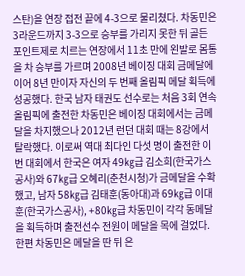스탄)을 연장 접전 끝에 4-3으로 물리쳤다. 차동민은 3라운드까지 3-3으로 승부를 가리지 못한 뒤 골든 포인트제로 치르는 연장에서 11초 만에 왼발로 몸통을 차 승부를 가르며 2008년 베이징 대회 금메달에 이어 8년 만이자 자신의 두 번째 올림픽 메달 획득에 성공했다. 한국 남자 태권도 선수로는 처음 3회 연속 올림픽에 출전한 차동민은 베이징 대회에서는 금메달을 차지했으나 2012년 런던 대회 때는 8강에서 탈락했다. 이로써 역대 최다인 다섯 명이 출전한 이번 대회에서 한국은 여자 49㎏급 김소희(한국가스공사)와 67㎏급 오혜리(춘천시청)가 금메달을 수확했고, 남자 58㎏급 김태훈(동아대)과 69㎏급 이대훈(한국가스공사), +80㎏급 차동민이 각각 동메달을 획득하며 출전선수 전원이 메달을 목에 걸었다. 한편 차동민은 메달을 딴 뒤 은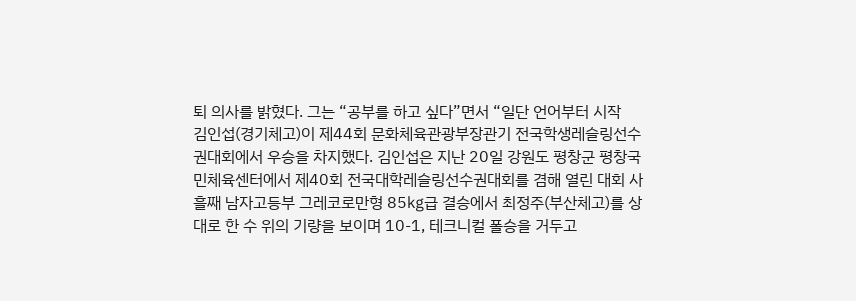퇴 의사를 밝혔다. 그는 “공부를 하고 싶다”면서 “일단 언어부터 시작
김인섭(경기체고)이 제44회 문화체육관광부장관기 전국학생레슬링선수권대회에서 우승을 차지했다. 김인섭은 지난 20일 강원도 평창군 평창국민체육센터에서 제40회 전국대학레슬링선수권대회를 겸해 열린 대회 사흘째 남자고등부 그레코로만형 85㎏급 결승에서 최정주(부산체고)를 상대로 한 수 위의 기량을 보이며 10-1, 테크니컬 폴승을 거두고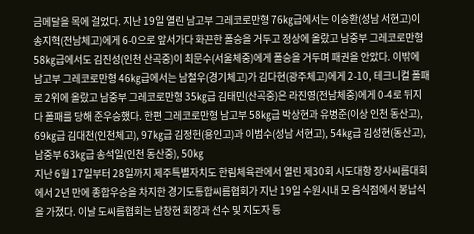금메달을 목에 걸었다. 지난 19일 열린 남고부 그레코로만형 76㎏급에서는 이승환(성남 서현고)이 송지혁(전남체고)에게 6-0으로 앞서가다 화끈한 폴승을 거두고 정상에 올랐고 남중부 그레코로만형 58㎏급에서도 김진성(인천 산곡중)이 최문수(서울체중)에게 폴승을 거두며 패권을 안았다. 이밖에 남고부 그레코로만형 46㎏급에서는 남철우(경기체고)가 김다현(광주체고)에게 2-10, 테크니컬 폴패로 2위에 올랐고 남중부 그레코로만형 35㎏급 김태민(산곡중)은 라진영(전남체중)에게 0-4로 뒤지다 폴패를 당해 준우승했다. 한편 그레코로만형 남고부 58㎏급 박상현과 유병준(이상 인천 동산고), 69㎏급 김대천(인천체고), 97㎏급 김정헌(용인고)과 이범수(성남 서현고), 54㎏급 김성현(동산고), 남중부 63㎏급 송석일(인천 동산중), 50㎏
지난 6월 17일부터 28일까지 제주특별자치도 한림체육관에서 열린 제30회 시도대항 장사씨름대회에서 2년 만에 종합우승을 차지한 경기도통합씨름협회가 지난 19일 수원시내 모 음식점에서 봉납식을 가졌다. 이날 도씨름협회는 남창현 회장과 선수 및 지도자 등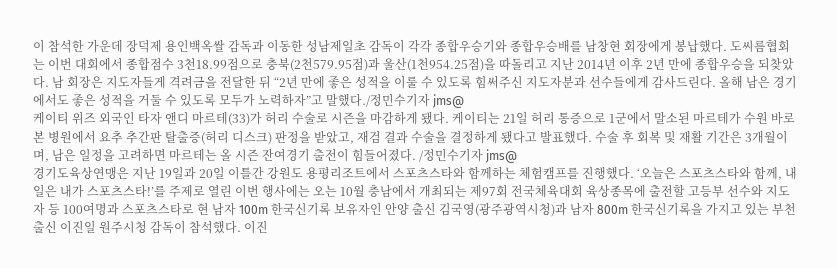이 참석한 가운데 장덕제 용인백옥쌀 감독과 이동한 성남제일초 감독이 각각 종합우승기와 종합우승배를 남창현 회장에게 봉납했다. 도씨름협회는 이번 대회에서 종합점수 3천18.99점으로 충북(2천579.95점)과 울산(1천954.25점)을 따돌리고 지난 2014년 이후 2년 만에 종합우승을 되찾았다. 남 회장은 지도자들게 격려금을 전달한 뒤 “2년 만에 좋은 성적을 이룰 수 있도록 힘써주신 지도자분과 선수들에게 감사드린다. 올해 남은 경기에서도 좋은 성적을 거둘 수 있도록 모두가 노력하자”고 말했다./정민수기자 jms@
케이티 위즈 외국인 타자 앤디 마르테(33)가 허리 수술로 시즌을 마감하게 됐다. 케이티는 21일 허리 통증으로 1군에서 말소된 마르테가 수원 바로본 병원에서 요추 추간판 탈출증(허리 디스크) 판정을 받았고, 재검 결과 수술을 결정하게 됐다고 발표했다. 수술 후 회복 및 재활 기간은 3개월이며, 남은 일정을 고려하면 마르테는 올 시즌 잔여경기 출전이 힘들어졌다. /정민수기자 jms@
경기도육상연맹은 지난 19일과 20일 이틀간 강원도 용평리조트에서 스포츠스타와 함께하는 체험캠프를 진행했다. ‘오늘은 스포츠스타와 함께, 내일은 내가 스포츠스타!’를 주제로 열린 이번 행사에는 오는 10월 충남에서 개최되는 제97회 전국체육대회 육상종목에 출전할 고등부 선수와 지도자 등 100여명과 스포츠스타로 현 남자 100m 한국신기록 보유자인 안양 출신 김국영(광주광역시청)과 남자 800m 한국신기록을 가지고 있는 부천 출신 이진일 원주시청 감독이 참석했다. 이진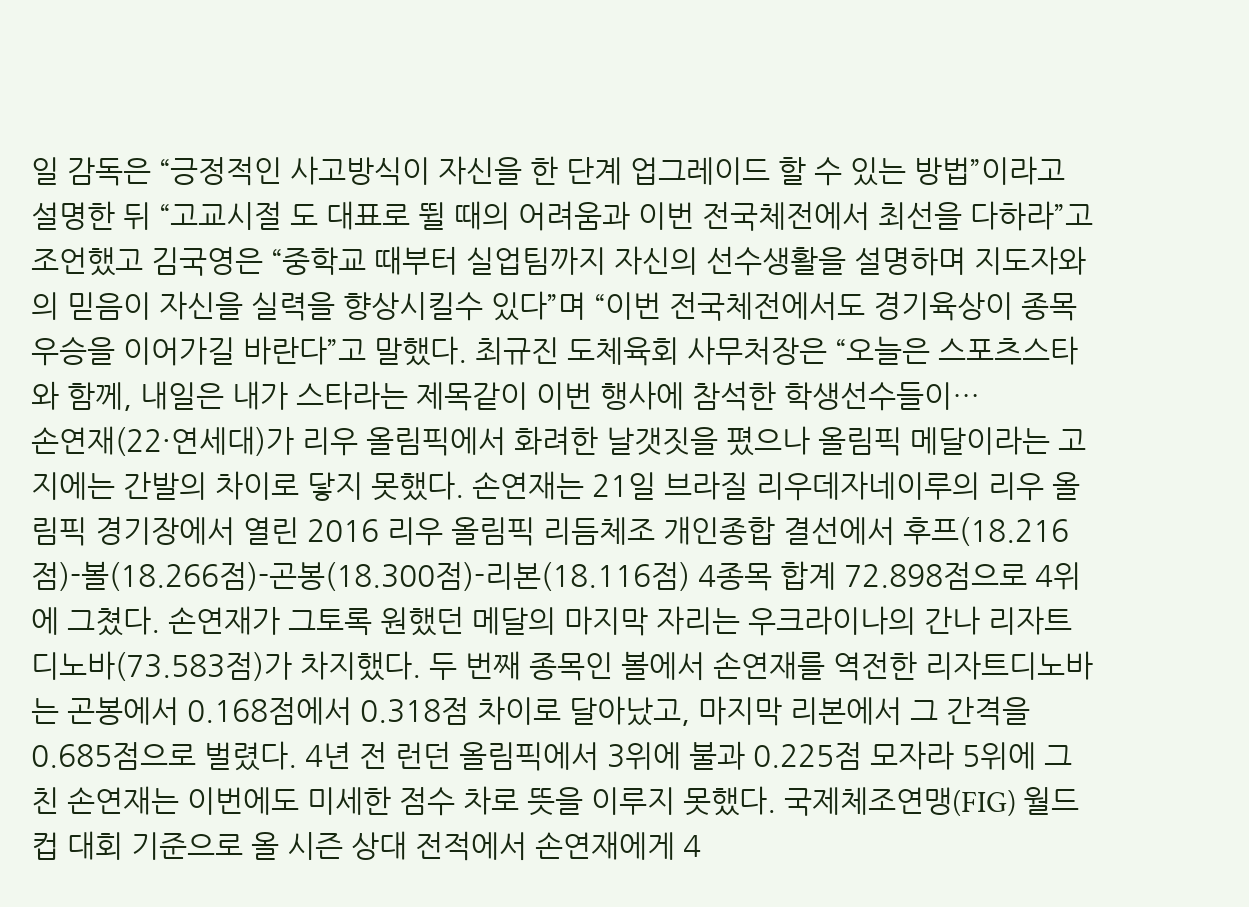일 감독은 “긍정적인 사고방식이 자신을 한 단계 업그레이드 할 수 있는 방법”이라고 설명한 뒤 “고교시절 도 대표로 뛸 때의 어려움과 이번 전국체전에서 최선을 다하라”고 조언했고 김국영은 “중학교 때부터 실업팀까지 자신의 선수생활을 설명하며 지도자와의 믿음이 자신을 실력을 향상시킬수 있다”며 “이번 전국체전에서도 경기육상이 종목우승을 이어가길 바란다”고 말했다. 최규진 도체육회 사무처장은 “오늘은 스포츠스타와 함께, 내일은 내가 스타라는 제목같이 이번 행사에 참석한 학생선수들이…
손연재(22·연세대)가 리우 올림픽에서 화려한 날갯짓을 폈으나 올림픽 메달이라는 고지에는 간발의 차이로 닿지 못했다. 손연재는 21일 브라질 리우데자네이루의 리우 올림픽 경기장에서 열린 2016 리우 올림픽 리듬체조 개인종합 결선에서 후프(18.216점)-볼(18.266점)-곤봉(18.300점)-리본(18.116점) 4종목 합계 72.898점으로 4위에 그쳤다. 손연재가 그토록 원했던 메달의 마지막 자리는 우크라이나의 간나 리자트디노바(73.583점)가 차지했다. 두 번째 종목인 볼에서 손연재를 역전한 리자트디노바는 곤봉에서 0.168점에서 0.318점 차이로 달아났고, 마지막 리본에서 그 간격을 0.685점으로 벌렸다. 4년 전 런던 올림픽에서 3위에 불과 0.225점 모자라 5위에 그친 손연재는 이번에도 미세한 점수 차로 뜻을 이루지 못했다. 국제체조연맹(FIG) 월드컵 대회 기준으로 올 시즌 상대 전적에서 손연재에게 4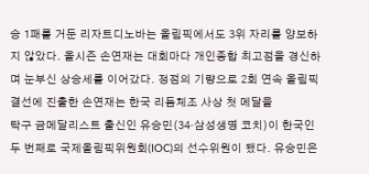승 1패를 거둔 리자트디노바는 올림픽에서도 3위 자리를 양보하지 않았다. 올시즌 손연재는 대회마다 개인종합 최고점을 경신하며 눈부신 상승세를 이어갔다. 정점의 기량으로 2회 연속 올림픽 결선에 진출한 손연재는 한국 리듬체조 사상 첫 메달을
탁구 금메달리스트 출신인 유승민(34·삼성생명 코치)이 한국인 두 번째로 국제올림픽위원회(IOC)의 선수위원이 됐다. 유승민은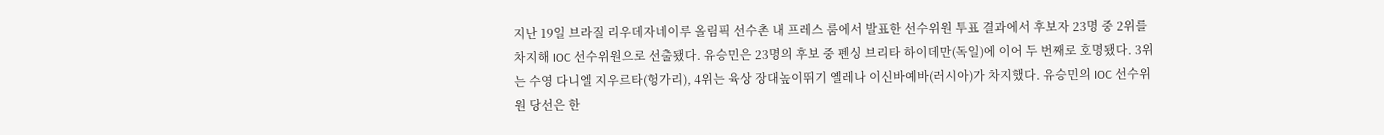지난 19일 브라질 리우데자네이루 올림픽 선수촌 내 프레스 룸에서 발표한 선수위원 투표 결과에서 후보자 23명 중 2위를 차지해 IOC 선수위원으로 선출됐다. 유승민은 23명의 후보 중 펜싱 브리타 하이데만(독일)에 이어 두 번째로 호명됐다. 3위는 수영 다니엘 지우르타(헝가리), 4위는 육상 장대높이뛰기 옐레나 이신바예바(러시아)가 차지했다. 유승민의 IOC 선수위원 당선은 한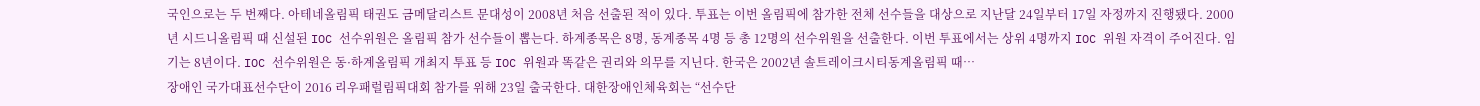국인으로는 두 번째다. 아테네올림픽 태권도 금메달리스트 문대성이 2008년 처음 선출된 적이 있다. 투표는 이번 올림픽에 참가한 전체 선수들을 대상으로 지난달 24일부터 17일 자정까지 진행됐다. 2000년 시드니올림픽 때 신설된 IOC 선수위원은 올림픽 참가 선수들이 뽑는다. 하계종목은 8명, 동계종목 4명 등 총 12명의 선수위원을 선출한다. 이번 투표에서는 상위 4명까지 IOC 위원 자격이 주어진다. 임기는 8년이다. IOC 선수위원은 동·하계올림픽 개최지 투표 등 IOC 위원과 똑같은 권리와 의무를 지닌다. 한국은 2002년 솔트레이크시티동계올림픽 때…
장애인 국가대표선수단이 2016 리우패럴림픽대회 참가를 위해 23일 출국한다. 대한장애인체육회는 “선수단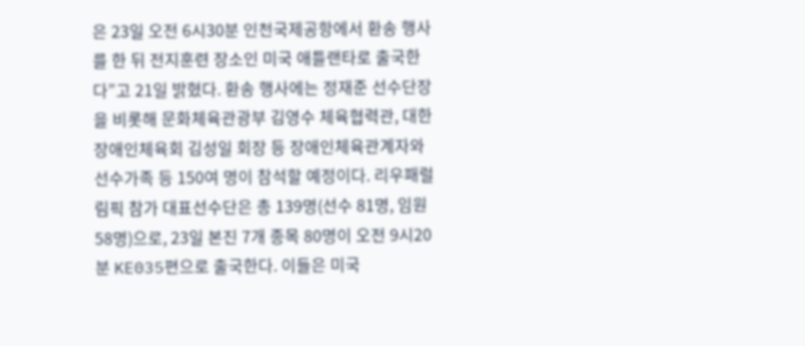은 23일 오전 6시30분 인천국제공항에서 환송 행사를 한 뒤 전지훈련 장소인 미국 애틀랜타로 출국한다”고 21일 밝혔다. 환송 행사에는 정재준 선수단장을 비롯해 문화체육관광부 김영수 체육협력관, 대한장애인체육회 김성일 회장 등 장애인체육관계자와 선수가족 등 150여 명이 참석할 예정이다. 리우패럴림픽 참가 대표선수단은 총 139명(선수 81명, 임원 58명)으로, 23일 본진 7개 종목 80명이 오전 9시20분 KE035편으로 출국한다. 이들은 미국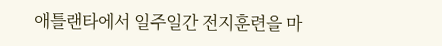애틀랜타에서 일주일간 전지훈련을 마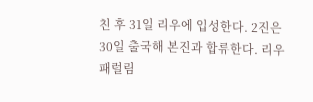친 후 31일 리우에 입성한다. 2진은 30일 출국해 본진과 합류한다. 리우패럴림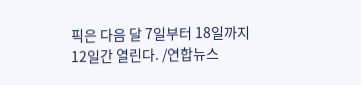픽은 다음 달 7일부터 18일까지 12일간 열린다. /연합뉴스